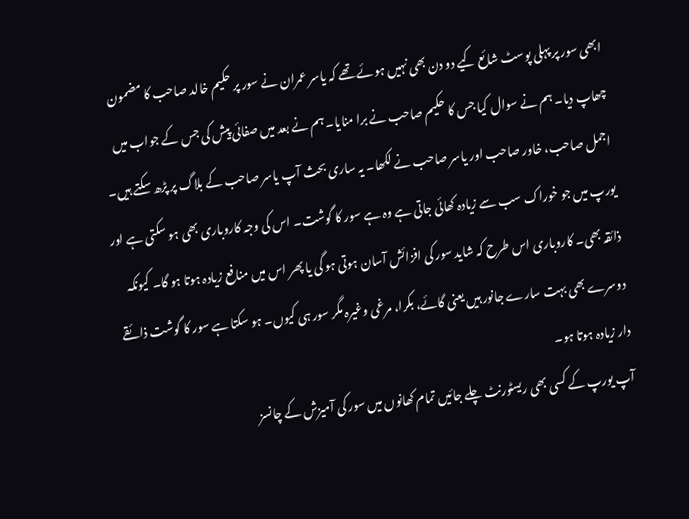ابھی سور پر پہلی پوسٹ شائع کیے دو دن بھی نہیں ہوئے تھے کہ یاسر عمران نے سور پر حکیم خالد صاحب کا مضمون چھاپ دیا۔ ہم نے سوال کیا جس کا حکیم صاحب نے برا منایا۔ ہم نے بعد میں صفائی پیش کی جس کے جواب میں اجمل صاحب، خاور صاحب اور یاسر صاحب نے لکھا۔ یہ ساری بحث آپ یاسر صاحب کے بلاگ پر پڑھ سکتے ہیں۔
یورپ میں جو خوراک سب سے زیادہ کھائی جاتی ہے وہ ہے سور کا گوشت۔ اس کی وجہ کاروباری بھی ہو سکتی ہے اور ذائقہ بھی۔ کاروباری اس طرح کہ شاید سور کی افزائش آسان ہوتی ہو گی یا پھر اس میں منافع زیادہ ہوتا ہو گا۔ کیونکہ دوسرے بھی بہت سارے جانور ہیں یعنی گائے، بکرا، مرغی وغیرہ مگر سور ہی کیوں۔ ہو سکتا ہے سور کا گوشت ذائقے دار زیادہ ہوتا ہو۔
آپ یورپ کے کسی بھی ریسٹورنٹ چلے جائیں تمام کھانوں میں سور کی آمیزش کے چانسز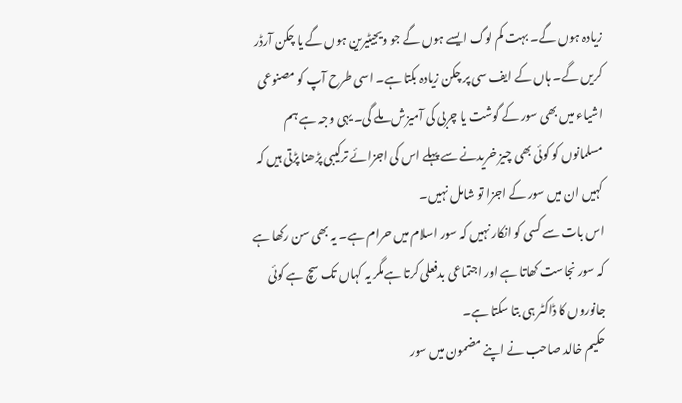زیادہ ہوں گے۔ بہت کم لوگ ایسے ہوں گے جو ویجیٹیرین ہوں گے یا چکن آرڈر کریں گے۔ ہاں کے ایف سی پر چکن زیادہ بکتا ہے۔ اسی طرح آپ کو مصنوعی اشیاء میں بھی سور کے گوشت یا چربی کی آمیزش ملے گی۔ یہی وجہ ہے ہم مسلمانوں کو کوئی بھی چیز خریدنے سے پہلے اس کی اجزائے ترکیبی پڑھنا پڑتی ہیں کہ کہیں ان میں سور کے اجزا تو شامل نہیں۔
اس بات سے کسی کو انکار نہیں کہ سور اسلام میں حرام ہے۔ یہ بھی سن رکھا ہے کہ سور نجاست کھاتا ہے اور اجتماعی بدفعلی کرتا ہےمگر یہ کہاں تک سچ ہے کوئی جانوروں کا ڈاکٹر ہی بتا سکتا ہے۔
حکیم خالد صاحب نے اپنے مضمون میں سور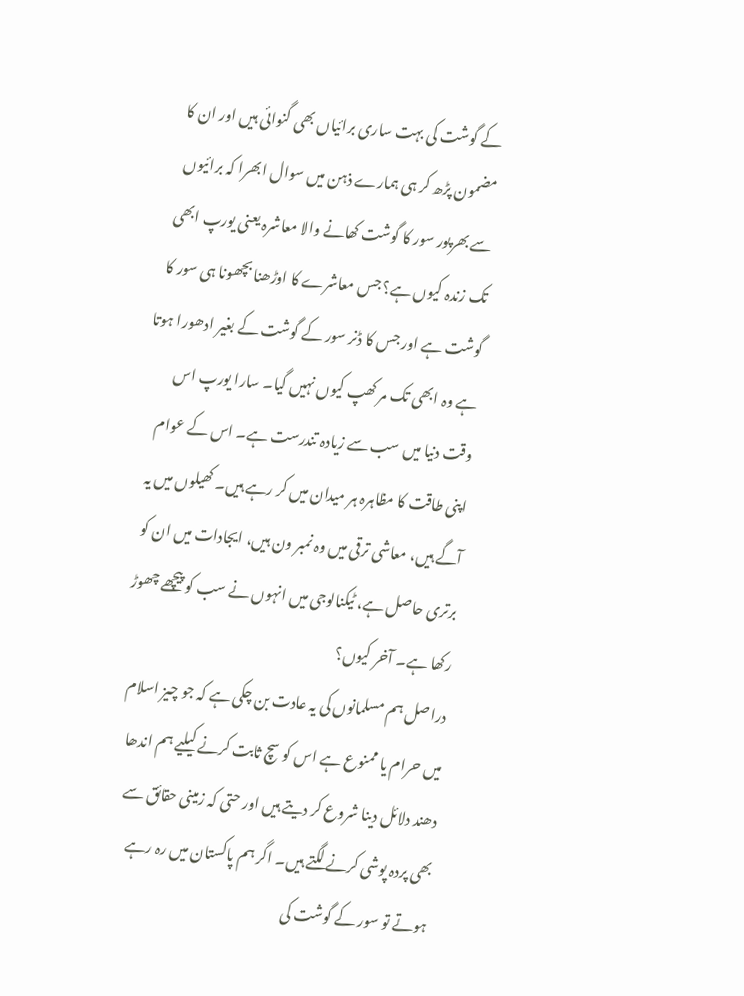کے گوشت کی بہت ساری برائیاں بھی گنوائی ہیں اور ان کا مضمون پڑھ کر ہی ہمارے ذہن میں سوال ابھرا کہ برائیوں سے بھرپور سور کا گوشت کھانے والا معاشرہ یعنی یورپ ابھی تک زندہ کیوں ہے؟ جس معاشرے کا اوڑھنا بچھونا ہی سور کا گوشت ہے اور جس کا ڈنر سور کے گوشت کے بغیر ادھورا ہوتا ہے وہ ابھی تک مر کھپ کیوں نہیں گیا۔ سارا یورپ اس وقت دنیا میں سب سے زیادہ تندرست ہے۔ اس کے عوام اپنی طاقت کا مظاہرہ ہر میدان میں کر رہے ہیں۔ کھیلوں میں یہ آگے ہیں، معاشی ترقی میں وہ نمبر ون ہیں، ایجادات میں ان کو برتری حاصل ہے، ٹیکنالوجی میں انہوں نے سب کو پیچھے چھوڑ رکھا ہے۔ آخر کیوں؟
دراصل ہم مسلمانوں کی یہ عادت بن چکی ہے کہ جو چیز اسلام میں حرام یا ممنوع ہے اس کو سچ ثابت کرنے کیلیے ہم اندھا دھند دلائل دینا شروع کر دیتے ہیں اور حتی کہ زمینی حقائق سے بھی پردہ پوشی کرنے لگتے ہیں۔ اگر ہم پاکستان میں رہ رہے ہوتے تو سور کے گوشت کی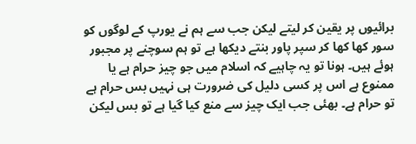برائیوں پر یقین کر لیتے لیکن جب سے ہم نے یورپ کے لوگوں کو سور کھا کھا کر سپر پاور بنتے دیکھا ہے تو ہم سوچنے پر مجبور ہوئے ہیں۔ ہونا تو یہ چاہیے کہ اسلام میں جو چیز حرام ہے یا ممنوع ہے اس پر کسی دلیل کی ضرورت ہی نہیں بس حرام ہے تو حرام ہے۔ بھئی جب ایک چیز سے منع کیا گیا ہے تو بس لیکن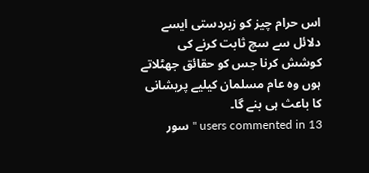اس حرام چیز کو زبردستی ایسے دلائل سے سچ ثابت کرنے کی کوشش کرنا جس کو حقائق جھٹلاتے ہوں وہ عام مسلمان کیلیے پریشانی کا باعث ہی بنے گا۔
13 users commented in " سور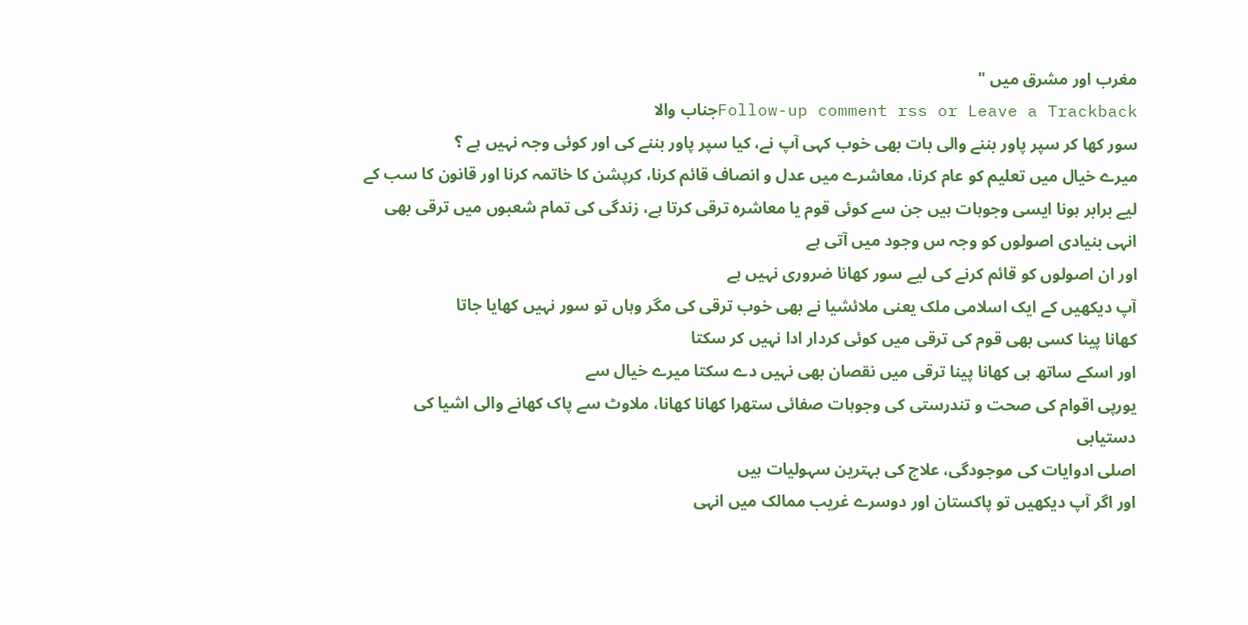مغرب اور مشرق میں "
Follow-up comment rss or Leave a Trackbackجناب والا
سور کھا کر سپر پاور بننے والی بات بھی خوب کہی آپ نے، کیا سپر پاور بننے کی اور کوئی وجہ نہیں ہے ؟
میرے خیال میں تعلیم کو عام کرنا، معاشرے میں عدل و انصاف قائم کرنا، کرپشن کا خاتمہ کرنا اور قانون کا سب کے لیے برابر ہونا ایسی وجوہات ہیں جن سے کوئی قوم یا معاشرہ ترقی کرتا ہے، زندگی کی تمام شعبوں میں ترقی بھی انہی بنیادی اصولوں کو وجہ س وجود میں آتی ہے
اور ان اصولوں کو قائم کرنے کی لیے سور کھانا ضروری نہیں ہے
آپ دیکھیں کے ایک اسلامی ملک یعنی ملائشیا نے بھی خوب ترقی کی مگر وہاں تو سور نہیں کھایا جاتا
کھانا پینا کسی بھی قوم کی ترقی میں کوئی کردار ادا نہیں کر سکتا
اور اسکے ساتھ ہی کھانا پینا ترقی میں نقصان بھی نہیں دے سکتا میرے خیال سے
یورپی اقوام کی صحت و تندرستی کی وجوہات صفائی ستھرا کھانا کھانا، ملاوٹ سے پاک کھانے والی اشیا کی دستیابی
اصلی ادوایات کی موجودگی، علاج کی بہترین سہولیات ہیں
اور اگر آپ دیکھیں تو پاکستان اور دوسرے غریب ممالک میں انہی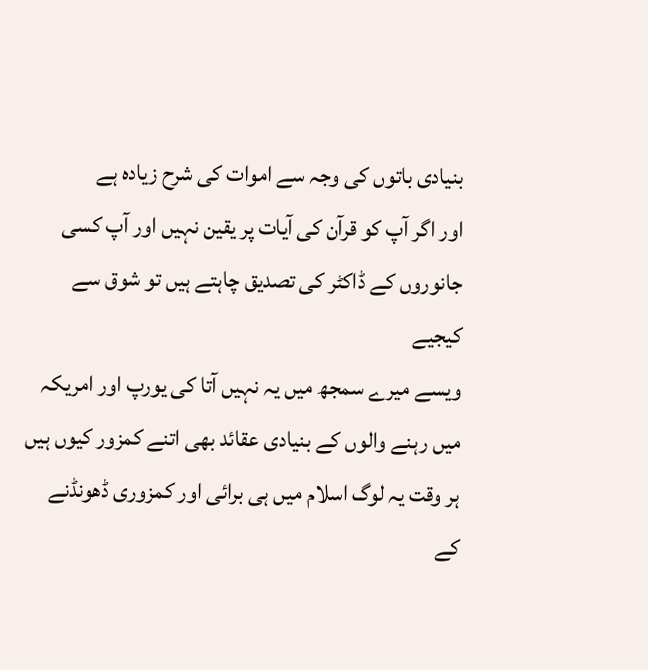بنیادی باتوں کی وجہ سے اموات کی شرح زیادہ ہے
اور اگر آپ کو قرآن کی آیات پر یقین نہیں اور آپ کسی جانوروں کے ڈاکٹر کی تصدیق چاہتے ہیں تو شوق سے کیجیے
ویسے میرے سمجھ میں یہ نہیں آتا کی یورپ اور امریکہ میں رہنے والوں کے بنیادی عقائد بھی اتنے کمزور کیوں ہیں
ہر وقت یہ لوگ اسلام میں ہی برائی اور کمزوری ڈھونڈنے کے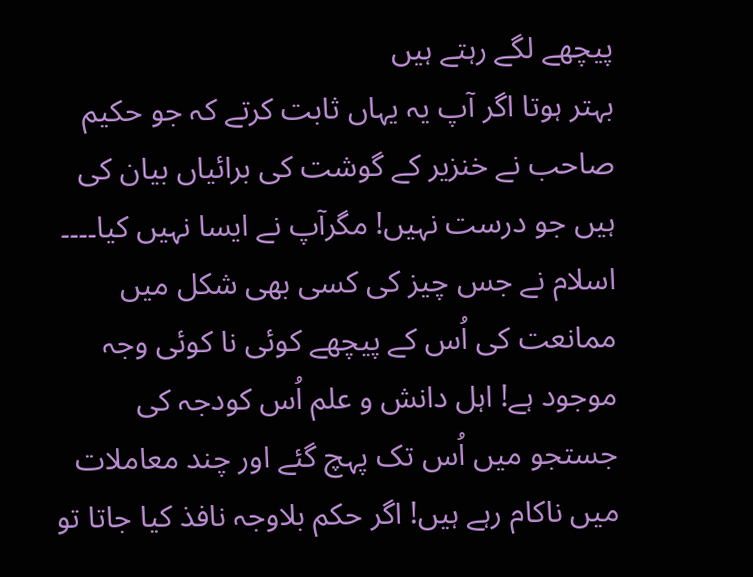پیچھے لگے رہتے ہیں
بہتر ہوتا اگر آپ یہ یہاں ثابت کرتے کہ جو حکیم صاحب نے خنزیر کے گوشت کی برائیاں بیان کی ہیں جو درست نہیں! مگرآپ نے ایسا نہیں کیا۔۔۔۔
اسلام نے جس چیز کی کسی بھی شکل میں ممانعت کی اُس کے پیچھے کوئی نا کوئی وجہ موجود ہے! اہل دانش و علم اُس کودجہ کی جستجو میں اُس تک پہچ گئے اور چند معاملات میں ناکام رہے ہیں! اگر حکم بلاوجہ نافذ کیا جاتا تو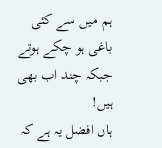ہم میں سے کئی باغی ہو چکے ہوتے جبکہ چند اب بھی ہیں!
ہاں افضل یہ ہے کہ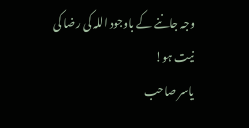وجہ جاننے کے باوجود اللہ کی رضا کی نیت ہو!
یاسر صاحب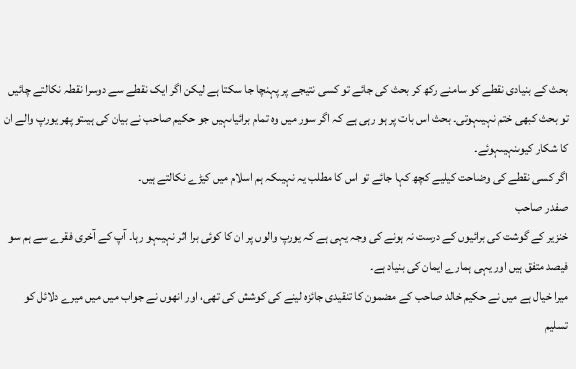بحث کے بنیادی نقطے کو سامنے رکھ کر بحث کی جائے تو کسی نتیجے پر پہنچا جا سکتا ہے لیکن اگر ایک نقطے سے دوسرا نقطہ نکالتے چائیں تو بحث کبھی ختم نہیںہوتی۔ بحث اس بات پر ہو رہی ہے کہ اگر سور میں وہ تمام برائیاںہیں جو حکیم صاحب نے بیان کی ہیںتو پھر یورپ والے ان کا شکار کیوںنہیںہوئے۔
اگر کسی نقطے کی وضاحت کیلیے کچھ کہا جائے تو اس کا مطلب یہ نہیںکہ ہم اسلام میں کیڑے نکالتے ہیں۔
صفدر صاحب
خنزیر کے گوشت کی برائیوں کے درست نہ ہونے کی وجہ یہی ہے کہ یورپ والوں پر ان کا کوئی برا اثر نہیںہو رہا۔ آپ کے آخری فقرے سے ہم سو فیصد متفق ہیں اور یہی ہمارے ایمان کی بنیاد ہے۔
میرا خیال ہے میں نے حکیم خالد صاحب کے مضمون کا تنقیدی جائزہ لینے کی کوشش کی تھی، اور انھوں نے جواب میں میں میرے دلائل کو تسلیم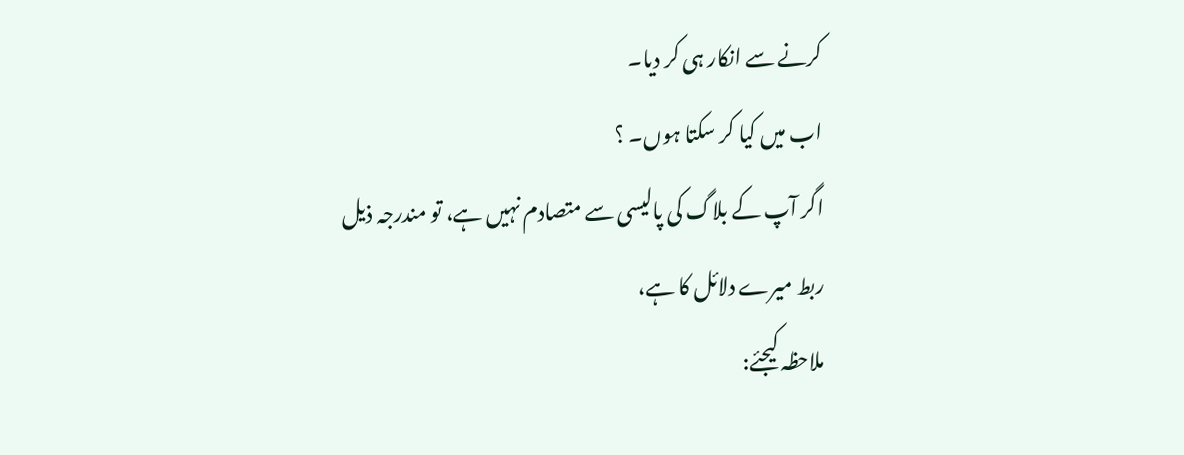کرنے سے انکار ہی کر دیا۔
اب میں کیا کر سکتا ہوں۔ ؟
اگر آپ کے بلاگ کی پالیسی سے متصادم نہیں ہے، تو مندرجہ ذیل ربط میرے دلائل کا ہے،
ملاحظہ کیجئے: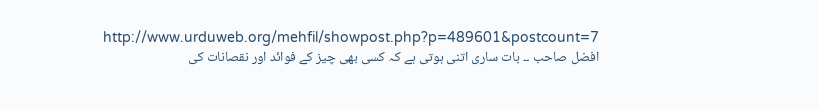http://www.urduweb.org/mehfil/showpost.php?p=489601&postcount=7
افضل صاحب ۔۔ بات ساری اتنی ہوتی ہے کہ کسی بھی چیز کے فوائد اور نقصانات کی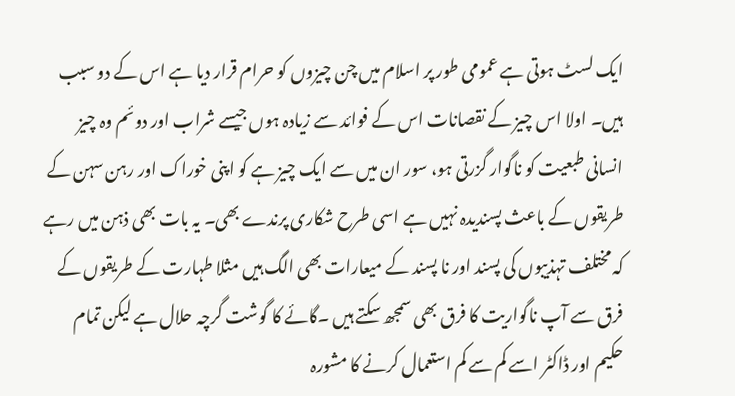ایک لسٹ ہوتی ہے عمومی طور پر اسلام میں چن چیزوں کو حرام قرار دیا ہے اس کے دو سبب ہیں۔ اولا اس چیز کے نقصانات اس کے فوائد سے زیادہ ہوں جیسے شراب اور دوئم وہ چیز انسانی طبعیت کو ناگوار گزرتی ہو، سور ان میں سے ایک چیز ہے کو اپنی خوراک اور رہن سہن کے طریقوں کے باعث پسندیدہ نہیں ہے اسی طرح شکاری پرندے بھی۔ یہ بات بھی ذہن میں رہے کہ مختلف تہذیبوں کی پسند اور نا پسند کے میعارات بھی الگ ہیں مثلا طہارت کے طریقوں کے فرق سے آپ ناگواریت کا فرق بھی سمجھ سکتے ہیں ۔گائے کا گوشت گرچہ حلال ہے لیکن تمام حکیم اور ڈاکٹر اسے کم سے کم استعمال کرنے کا مشورہ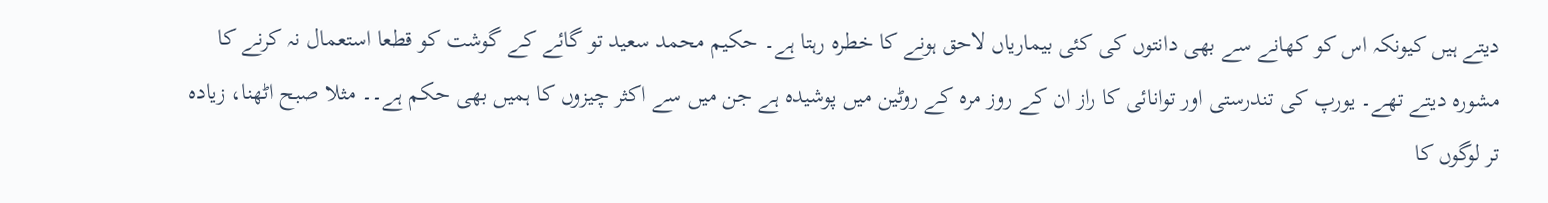دیتے ہیں کیونکہ اس کو کھانے سے بھی دانتوں کی کئی بیماریاں لاحق ہونے کا خطرہ رہتا ہے۔ حکیم محمد سعید تو گائے کے گوشت کو قطعا استعمال نہ کرنے کا مشورہ دیتے تھے۔ یورپ کی تندرستی اور توانائی کا راز ان کے روز مرہ کے روٹین میں پوشیدہ ہے جن میں سے اکثر چیزوں کا ہمیں بھی حکم ہے۔۔ مثلا صبح اٹھنا، زیادہ تر لوگوں کا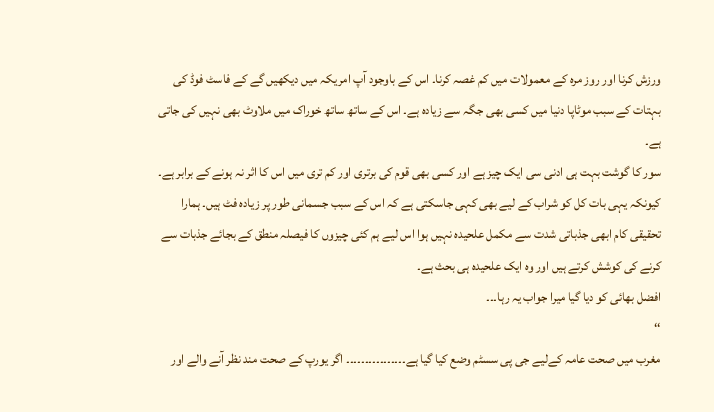ورزش کرنا اور روز مرہ کے معمولات میں کم غصہ کرنا۔ اس کے باوجود آپ امریکہ میں دیکھیں گے کے فاسٹ فوڈ کی بہتات کے سبب موٹاپا دنیا میں کسی بھی جگہ سے زیادہ ہے۔ اس کے ساتھ ساتھ خوراک میں ملاوٹ بھی نہیں کی جاتی ہے۔
سور کا گوشت بہت ہی ادنی سی ایک چیز ہے اور کسی بھی قوم کی برتری اور کم تری میں اس کا اثر نہ ہونے کے برابر ہے۔ کیونکہ یہی بات کل کو شراب کے لیے بھی کہی جاسکتی ہے کہ اس کے سبب جسمانی طور پر زیادہ فٹ ہیں۔ ہمارا تحقیقی کام ابھی جذباتی شدت سے مکمل علحیدہ نہیں ہوا اس لیے ہم کئی چیزوں کا فیصلہ منطق کے بجائے جذبات سے کرنے کی کوشش کرتے ہیں اور وہ ایک علحیدہ ہی بحث ہے۔
افضل بھائی کو دیا گیا میرا جواب یہ رہا۔۔۔
‘‘
مغرب میں صحت عامہ کےلیے جی پی سسٹم وضع کیا گیا ہے۔۔۔۔۔۔۔۔۔۔۔۔۔۔۔۔ اگر یورپ کے صحت مند نظر آنے والے اور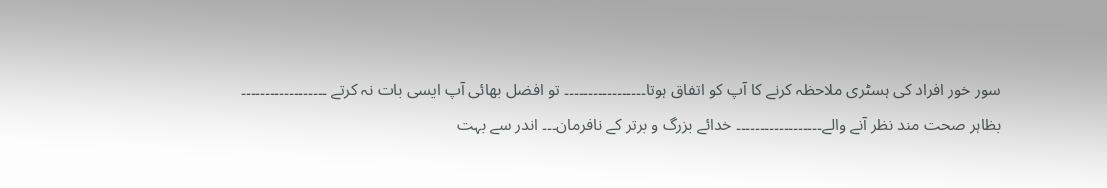سور خور افراد کی ہسٹری ملاحظہ کرنے کا آپ کو اتفاق ہوتا۔۔۔۔۔۔۔۔۔۔۔۔۔۔۔۔۔ تو افضل بھائی آپ ایسی بات نہ کرتے ۔۔۔۔۔۔۔۔۔۔۔۔۔۔۔۔۔۔
بظاہر صحت مند نظر آنے والے۔۔۔۔۔۔۔۔۔۔۔۔۔۔۔۔۔۔ خدائے بزرگ و برتر کے نافرمان۔۔۔ اندر سے بہت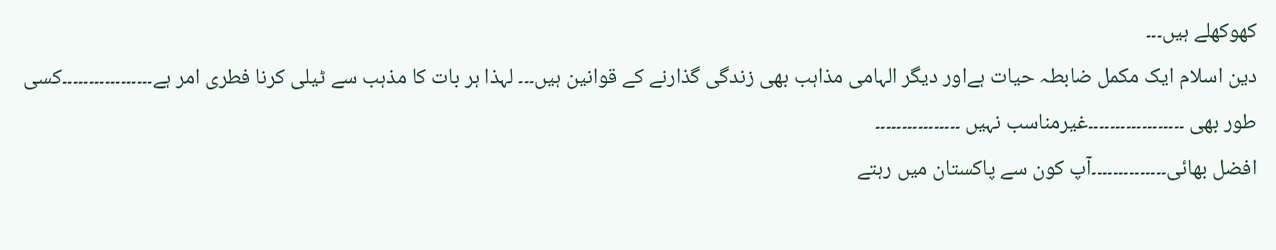کھوکھلے ہیں۔۔۔
دین اسلام ایک مکمل ضابطہ حیات ہےاور دیگر الہامی مذاہب بھی زندگی گذارنے کے قوانین ہیں۔۔۔ لہذا ہر بات کا مذہب سے ٹیلی کرنا فطری امر ہے۔۔۔۔۔۔۔۔۔۔۔۔۔۔۔۔۔کسی طور بھی ۔۔۔۔۔۔۔۔۔۔۔۔۔۔۔۔۔۔غیرمناسب نہیں ۔۔۔۔۔۔۔۔۔۔۔۔۔۔۔۔
افضل بھائی۔۔۔۔۔۔۔۔۔۔۔۔۔۔آپ کون سے پاکستان میں رہتے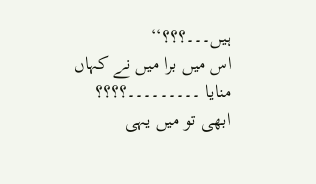ہیں۔۔۔؟؟؟‘‘
اس میں برا میں نے کہاں منایا ۔۔۔۔۔۔۔۔۔؟؟؟؟
ابھی تو میں یہی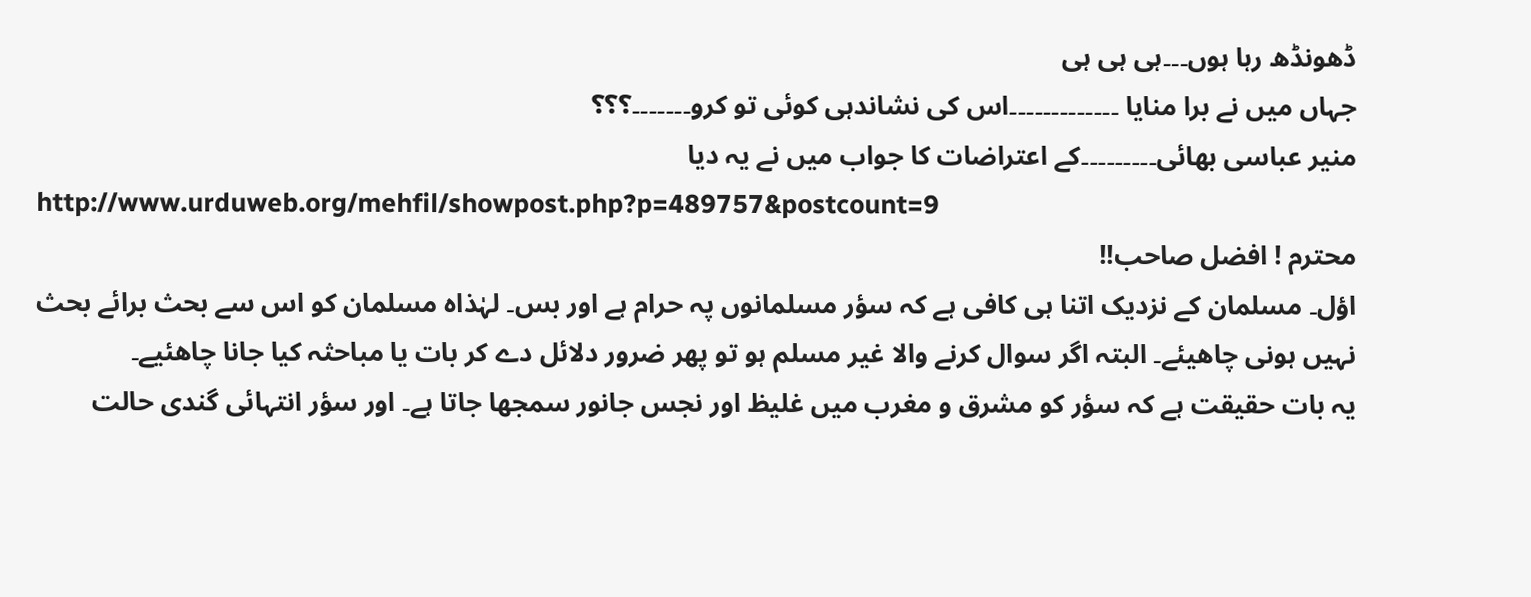ڈھونڈھ رہا ہوں۔۔۔ہی ہی ہی
جہاں میں نے برا منایا ۔۔۔۔۔۔۔۔۔۔۔۔۔اس کی نشاندہی کوئی تو کرو۔۔۔۔۔۔۔؟؟؟
منیر عباسی بھائی۔۔۔۔۔۔۔۔۔کے اعتراضات کا جواب میں نے یہ دیا
http://www.urduweb.org/mehfil/showpost.php?p=489757&postcount=9
محترم ! افضل صاحب!!
اؤل۔ مسلمان کے نزدیک اتنا ہی کافی ہے کہ سؤر مسلمانوں پہ حرام ہے اور بس۔ لہٰذاہ مسلمان کو اس سے بحث برائے بحث نہیں ہونی چاھیئے۔ البتہ اگر سوال کرنے والا غیر مسلم ہو تو پھر ضرور دلائل دے کر بات یا مباحثہ کیا جانا چاھئیے۔
یہ بات حقیقت ہے کہ سؤر کو مشرق و مغرب میں غلیظ اور نجس جانور سمجھا جاتا ہے۔ اور سؤر انتہائی گندی حالت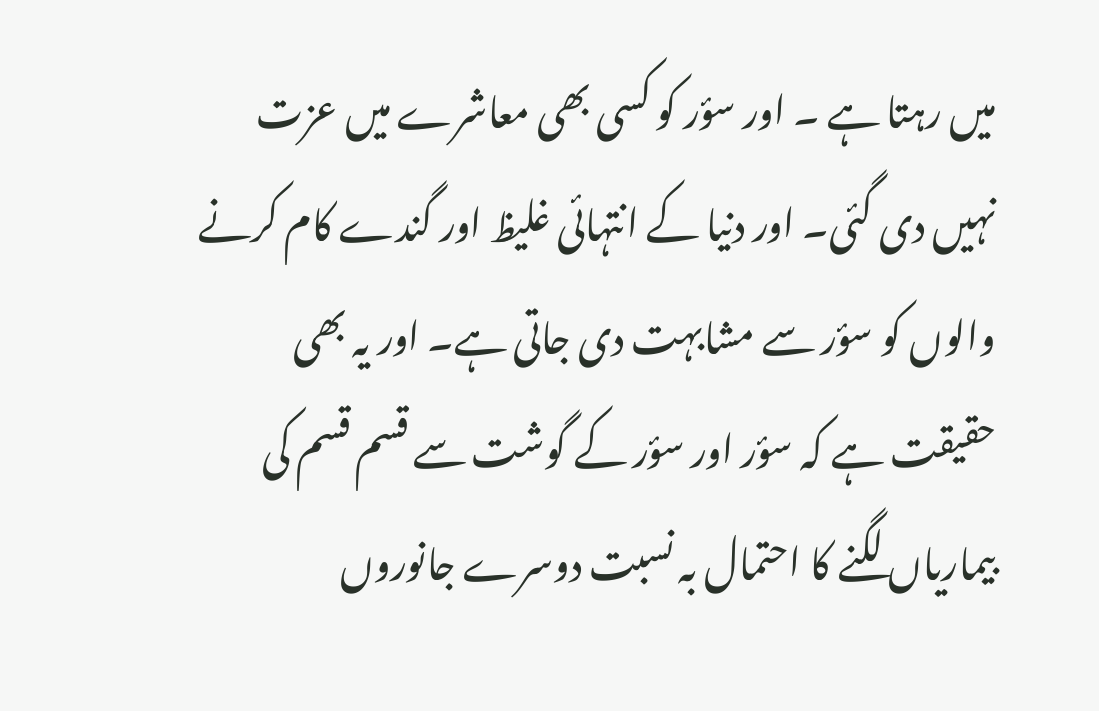میں رہتا ہے ۔ اور سؤر کو کسی بھی معاشرے میں عزت نہیں دی گئی۔ اور دنیا کے انتہائی غلیظ اور گندے کام کرنے والوں کو سؤر سے مشابہت دی جاتی ہے۔ اور یہ بھی حقیقت ہے کہ سؤر اور سؤر کے گوشت سے قسم قسم کی بیماریاں لگنے کا احتمال بہ نسبت دوسرے جانوروں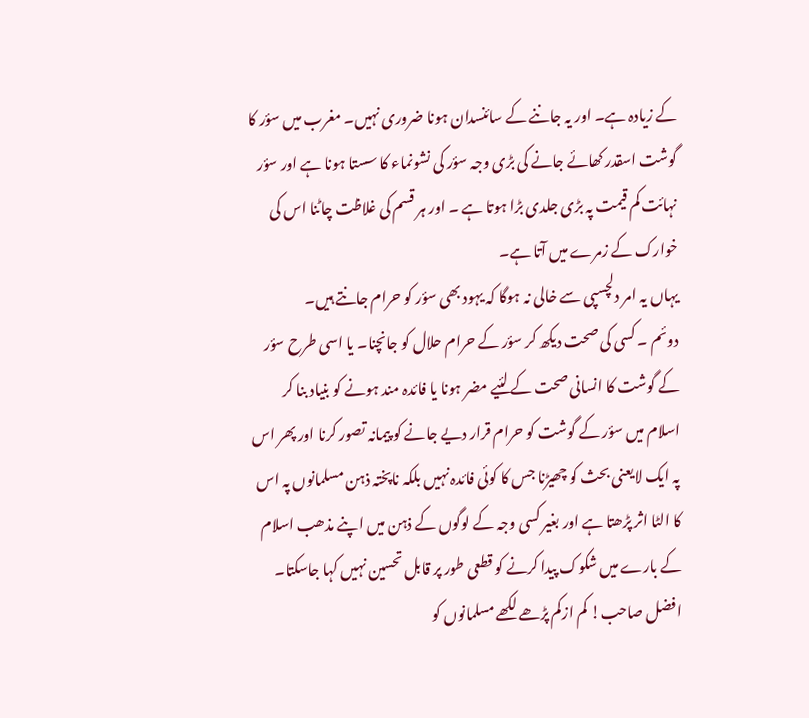کے زیادہ ہے۔ اور یہ جاننے کے سائنسدان ہونا ضروری نہیں۔ مغرب میں سؤر کا گوشت اسقدر کھائے جانے کی بڑی وجہ سؤر کی نشونماء کا سستا ہونا ہے اور سؤر نہائت کم قیمت پہ بڑی جلدی بڑا ہوتا ہے ۔ اور ہر قسم کی غلاظت چاٹنا اس کی خوارک کے زمرے میں آتا ہے۔
یہاں یہ امر دلچسپی سے خالی نہ ہوگا کہ یہود بھی سؤر کو حرام جانتے ہیں۔
دوئم ۔ کسی کی صحت دیکھ کر سؤر کے حرام حلال کو جانچنا۔ یا اسی طرح سؤر کے گوشت کا انسانی صحت کے لئیے مضر ہونا یا فائدہ مند ہونے کو بنیاد بنا کر اسلام میں سؤر کے گوشت کو حرام قرار دیے جانے کو پیمانہ تصور کرنا اور پھر اس پہ ایک لایعنی بحث کو چھیڑنا جس کا کوئی فائدہ نہیں بلکہ ناپختہ ذہن مسلمانوں پہ اس کا الٹا اثر پڑھتا ہے اور بغیر کسی وجہ کے لوگوں کے ذہن میں اپنے مذھب اسلام کے بارے میں شکوک پیدا کرنے کو قطعی طور پر قابل تحسین نہیں کہا جاسکتا۔
افضل صاحب! کم ازکم پڑھے لکھے مسلمانوں کو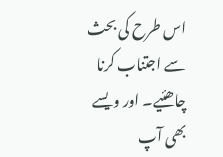اس طرح کی بحث سے اجتناب کرنا چاھئیے۔ اور ویسے بھی آپ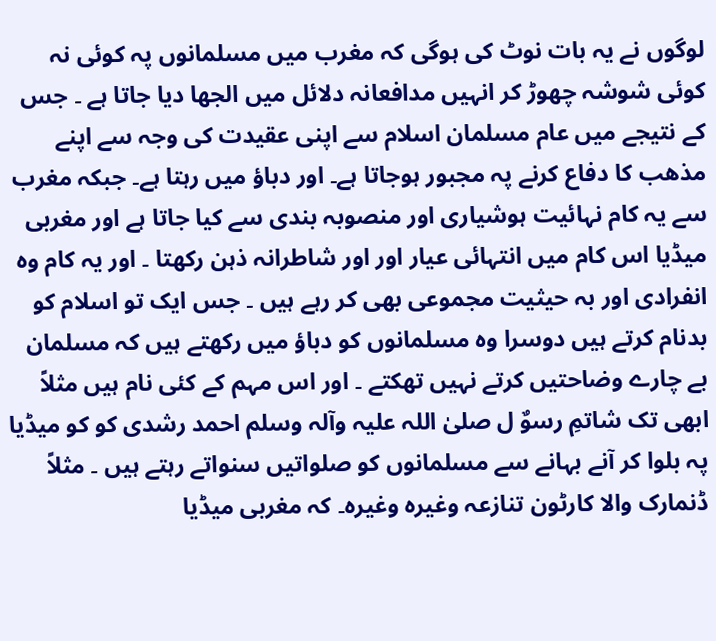لوگوں نے یہ بات نوٹ کی ہوگی کہ مغرب میں مسلمانوں پہ کوئی نہ کوئی شوشہ چھوڑ کر انہیں مدافعانہ دلائل میں الجھا دیا جاتا ہے ۔ جس کے نتیجے میں عام مسلمان اسلام سے اپنی عقیدت کی وجہ سے اپنے مذھب کا دفاع کرنے پہ مجبور ہوجاتا ہے۔ اور دباؤ میں رہتا ہے۔ جبکہ مغرب سے یہ کام نہائیت ہوشیاری اور منصوبہ بندی سے کیا جاتا ہے اور مغربی میڈیا اس کام میں انتہائی عیار اور اور شاطرانہ ذہن رکھتا ۔ اور یہ کام وہ انفرادی اور بہ حیثیت مجموعی بھی کر رہے ہیں ۔ جس ایک تو اسلام کو بدنام کرتے ہیں دوسرا وہ مسلمانوں کو دباؤ میں رکھتے ہیں کہ مسلمان بے چارے وضاحتیں کرتے نہیں تھکتے ۔ اور اس مہم کے کئی نام ہیں مثلاً ابھی تک شاتمِ رسوٌ ل صلیٰ اللہ علیہ وآلہ وسلم احمد رشدی کو کو میڈیا پہ بلوا کر آنے بہانے سے مسلمانوں کو صلواتیں سنواتے رہتے ہیں ۔ مثلاً ڈنمارک والا کارٹون تنازعہ وغیرہ وغیرہ۔ کہ مغربی میڈیا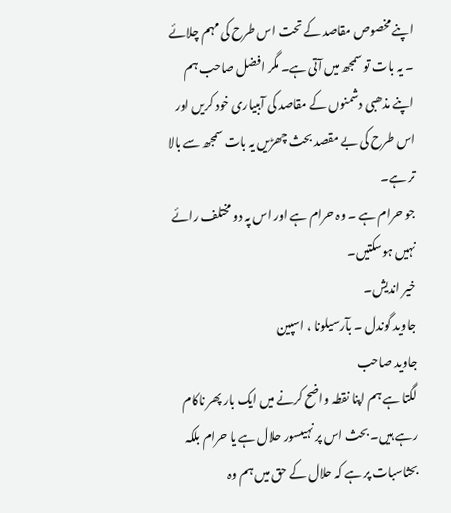اپنے مخصوص مقاصد کے تحت اس طرح کی مہم چلائے ۔ یہ بات تو سمجھ میں آتی ہے۔ مگر افضل صاحب ہم اپنے مذھبی دشمنوں کے مقاصد کی آببیاری خود کریں اور اس طرح کی بے مقصد بحث چھڑیں یہ بات سمجھ سے بالا تر ہے۔
جو حرام ہے ۔ وہ حرام ہے اور اس پہ دو مختلف رائے نہیں ہوسکتیں۔
خیر اندیش۔
جاوید گوندل ۔ بآرسیلونا ، اسپین
جاوید صاحب
لگتا ہے ہم اپنا نقطہ واضح کرنے میں ایک بار پھر ناکام رہے ہیں۔ بحث اس پر نہیںسور حلال ہے یا حرام بلکہ بحثاسبات پر ہے کہ حلال کے حق میں ہم وہ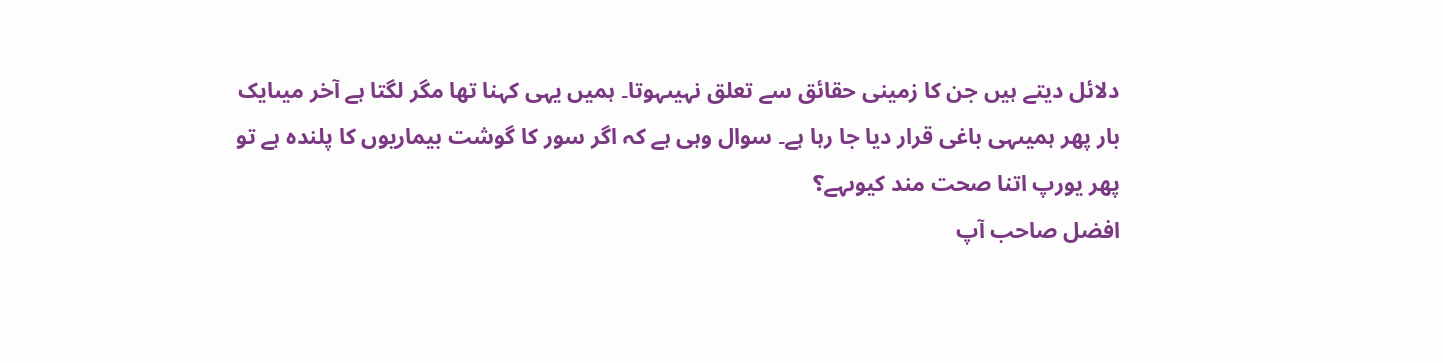دلائل دیتے ہیں جن کا زمینی حقائق سے تعلق نہیںہوتا۔ ہمیں یہی کہنا تھا مگر لگتا ہے آخر میںایک بار پھر ہمیںہی باغی قرار دیا جا رہا ہے۔ سوال وہی ہے کہ اگر سور کا گوشت بیماریوں کا پلندہ ہے تو پھر یورپ اتنا صحت مند کیوںہے؟
افضل صاحب آپ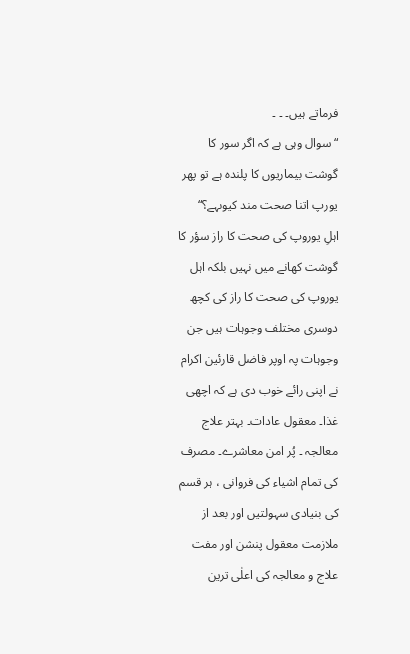فرماتے ہیں۔ ۔ ۔
“سوال وہی ہے کہ اگر سور کا گوشت بیماریوں کا پلندہ ہے تو پھر یورپ اتنا صحت مند کیوںہے؟“
اہلِ یوروپ کی صحت کا راز سؤر کا گوشت کھانے میں نہیں بلکہ اہل یوروپ کی صحت کا راز کی کچھ دوسری مختلف وجوہات ہیں جن وجوہات پہ اوپر فاضل قارئین اکرام نے اپنی رائے خوب دی ہے کہ اچھی غذا۔ معقول عادات۔ بہتر علاج معالجہ ۔ پُر امن معاشرے۔ مصرف کی تمام اشیاء کی فروانی ، ہر قسم کی بنیادی سہولتیں اور بعد از ملازمت معقول پنشن اور مفت علاج و معالجہ کی اعلٰی ترین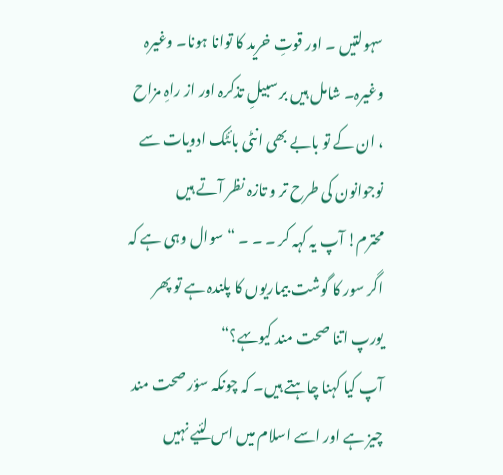سہولتیں ۔ اور قوتِ خرید کا توانا ہونا۔ وغیرہ وغیرہ۔ شامل ہیں بر سبیلِ تذکرہ اور از راہِ مزاح ، ان کے تو بابے بھی انٹی بائٹک ادویات سے نوجوانون کی طرح تر و تازہ نظر آتے ہیں
محترم! آپ یہ کہہ کر ۔ ۔ ۔ “سوال وہی ہے کہ اگر سور کا گوشت بیماریوں کا پلندہ ہے تو پھر یورپ اتنا صحت مند کیوںہے؟“
آپ کیا کہنا چاہتے ہیں۔ کہ چونکہ سؤر صحت مند چیز ہے اور اسے اسلام میں اس لئیے نہیں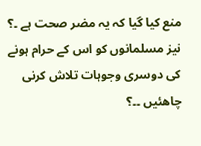منع کیا گیا کہ یہ مضر صحت ہے ۔؟ نیز مسلمانوں کو اس کے حرام ہونے کی دوسری وجوہات تلاش کرنی چاھئیں ۔۔؟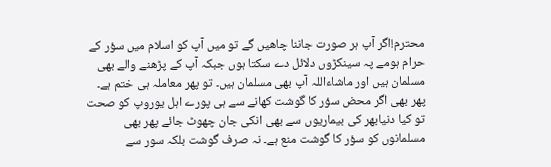محترم!اگر آپ ہر صورت جاننا چاھیں گے تو میں آپ کو اسلام میں سؤر کے حرام ہومے پہ سینکڑوں دلائل دے سکتا ہوں جبکہ آپ کے پڑھنے والے بھی مسلمان ہیں اور ماشاءاللہ آپ بھی مسلمان ہیں۔ تو پھر معاملہ ہی ختم ہے۔
پھر بھی اگر محض سؤر کا گوشت کھانے سے ہی پورے اہل یوروپ کو صحت تو کیا دنیابھر کی بیماریوں سے بھی انکی جان چھوٹ جائے پھر بھی مسلمانوں کو سؤر کا گوشت منع ہے۔ نہ صرف گوشت بلکہ سور سے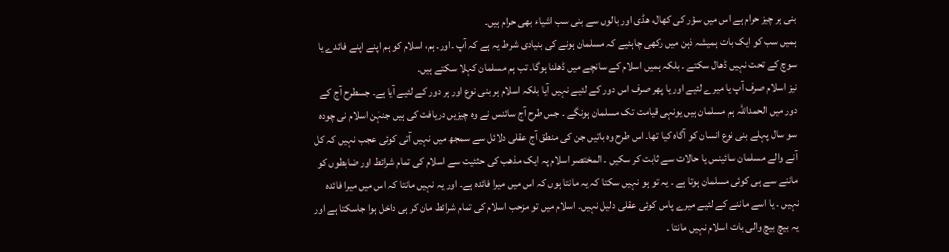بنی ہر چیز حرام ہے اس میں سؤر کی کھال، ھڈی اور بالوں سے بنی سب اشیاء بھی حرام ہیں۔
ہمیں سب کو ایک بات ہمیشہ ذہن میں رکھی چاہئیے کہ مسلمان ہونے کی بنیادی شرط یہ ہے کہ آپ ۔اور۔ ہم، اسلام کو ہم اپنے اپنے فائدے یا سوچ کے تحت نہیں ڈھال سکتے ۔ بلکہ ہمیں اسلام کے سانچے میں ڈھلنا ہوگا۔ تب ہم مسلمان کہلا سکتے ہیں۔
نیز اسلام صرف آپ یا میرے لئیے اور یا پھر صرف اس دور کے لئیے نہیں آیا بلکہ اسلام ہر بنی نوع اور ہر دور کے لئیے آیا ہے۔ جسطرح آج کے دور میں الحمداللہ ہم مسلمان ہیں یونہی قیامت تک مسلمان ہونگے ۔ جس طرح آج سائنس نے وہ چیزیں دریافت کی ہیں جنہٰن اسلام نی چودہ سو سال پہلے بنی نوع انسان کو آگاہ کیا تھا۔ اس طرح وہ باتیں جن کی منطق آج عقلی دلائل سے سمجھ میں نہیں آتی کوئی عجب نہیں کہ کل آنے والے مسلمان سائینس یا حالات سے ثابت کر سکیں ۔ المختصر اسلام پہ ایک مذھب کی حثئیت سے اسلام کی تمام شرائط اور ضابطوں کو ماننے سے ہی کوئی مسلمان ہوتا ہے ۔ یہ تو ہو نہیں سکتا کہ یہ مانتا ہوں کہ اس میں میرا فائدہ ہے۔ اور یہ نہیں مانتا کہ اس میں میرا فائدہ نہیں ۔ یا اسے ماننے کے لئیے میرے پاس کوئی عقلی دلیل نہیں۔ اسلام میں تو مزحب اسلام کی تمام شرائط مان کر ہی داخل ہوا جاسکتا ہے اور یہ بیچ بیچ والی بات اسلام نہیں مانتا ۔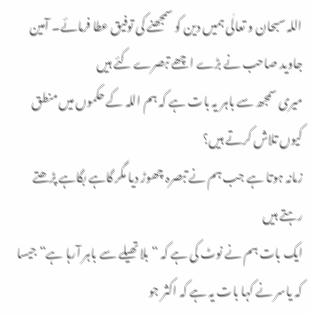اللہ سبحان و تعالٰی ہمیں دین کو سمجھنے کی توفیق عطا فرمائے۔ آمین
جاوید صاحب نے بڑے اچھے تبصرے کئے ہیں
میری سمجھ سے باہر یہ بات ہے کہ ہم اللہ کے حکموں میں منطق کیوں تلاش کرتے ہیں؟
زمانہ ہوتا ہے جب ہم نے تبصرہ چھوڑ دیا مگر گاہے بگاہے پڑھتے رہتے ہیں
ایک بات ہم نے نوٹ کی ہے کہ “بلا تھیلے سے باہر آرہا ہے“ جیسا کہ یاسر نے کہا بات یہ ہے کہ اکثر جو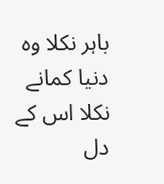باہر نکلا وہ دنیا کمانے نکلا اس کے دل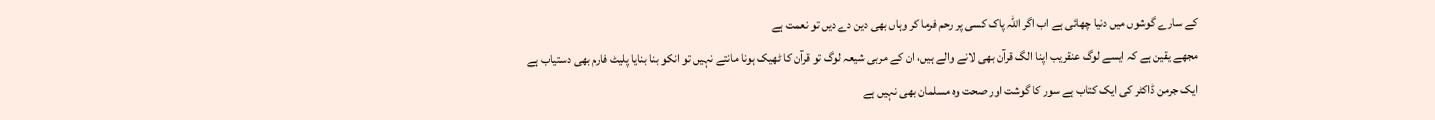کے سارے گوشوں میں دنیا چھائی ہے اب اگر اللہ پاک کسی پر رحم فرما کر وہاں بھی دین دے دیں تو نعمت ہے
مجھے یقین ہے کہ ایسے لوگ عنقریب اپنا الگ قرآن بھی لانے والے ہیں، ان کے مربی شیعہ لوگ تو قرآن کا ٹھیک ہونا مانتے نہیں تو انکو بنا بنایا پلیٹ فارم بھی دستیاب ہے
ایک جرمن ڈاکٹر کی ایک کتاب ہے سور کا گوشت اور صحت وہ مسلمان بھی نہیں ہے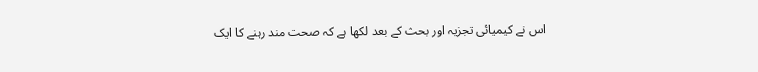اس نے کیمیائی تجزیہ اور بحث کے بعد لکھا ہے کہ صحت مند رہنے کا ایک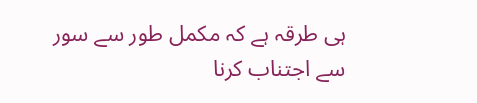ہی طرقہ ہے کہ مکمل طور سے سور سے اجتناب کرنا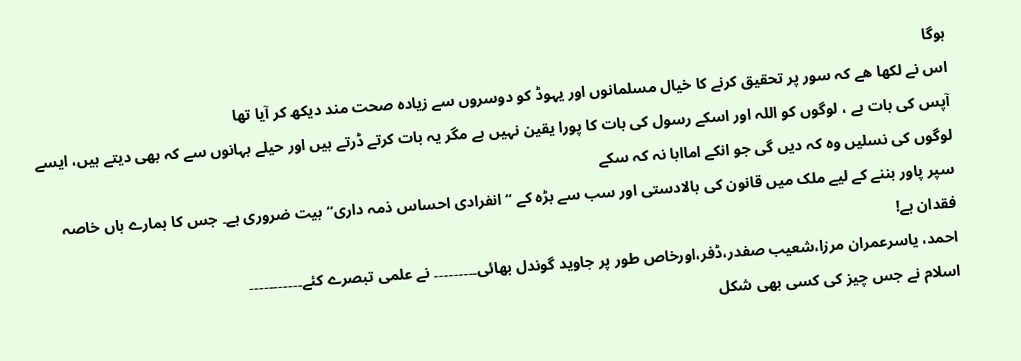ہوگا
اس نے لکھا ھے کہ سور پر تحقیق کرنے کا خیال مسلمانوں اور یہوڈ کو دوسروں سے زیادہ صحت مند دیکھ کر آیا تھا
آپس کی بات ہے ، لوگوں کو اللہ اور اسکے رسول کی بات کا پورا یقین نہیں ہے مگر یہ بات کرتے ڈرتے ہیں اور حیلے بہانوں سے کہ بھی دیتے ہیں، ایسے لوگوں کی نسلیں وہ کہ دیں گی جو انکے اماابا نہ کہ سکے
سپر پاور بننے کے لیے ملک میں قانون کی بالادستی اور سب سے بڑہ کے “انفرادی احساس ذمہ داری“ بیت ضروری ہے۔ جس کا ہمارے ہاں خاصہ فقدان ہے!
احمد، یاسرعمران مرزا،شعیب صفدر،ڈفر،اورخاص طور پر جاوید گوندل بھائی۔۔۔۔۔۔۔۔۔ نے علمی تبصرے کئے۔۔۔۔۔۔۔۔۔۔۔
اسلام نے جس چیز کی کسی بھی شکل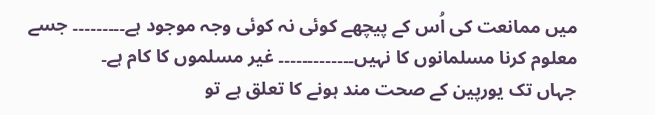میں ممانعت کی اُس کے پیچھے کوئی نہ کوئی وجہ موجود ہے۔۔۔۔۔۔۔۔۔ جسے معلوم کرنا مسلمانوں کا نہیں۔۔۔۔۔۔۔۔۔۔۔۔۔ غیر مسلموں کا کام ہے۔
جہاں تک یورپین کے صحت مند ہونے کا تعلق ہے تو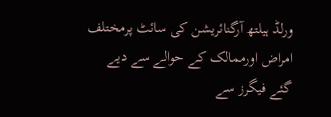ورلڈ ہیلتھ آرگنائریشن کی سائٹ پرمختلف امراض اورممالک کے حوالے سے دیے گئے فیگرز سے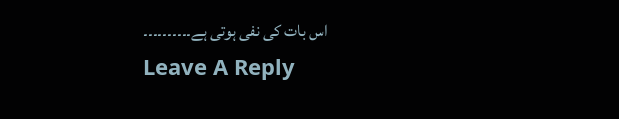اس بات کی نفی ہوتی ہے۔۔۔۔۔۔۔۔۔۔
Leave A Reply